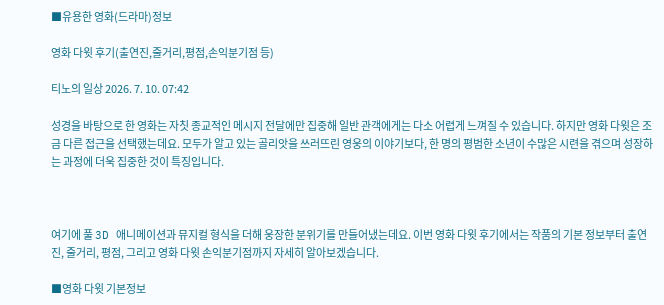■유용한 영화(드라마)정보

영화 다윗 후기(출연진,줄거리,평점,손익분기점 등)

티노의 일상 2026. 7. 10. 07:42

성경을 바탕으로 한 영화는 자칫 종교적인 메시지 전달에만 집중해 일반 관객에게는 다소 어렵게 느껴질 수 있습니다. 하지만 영화 다윗은 조금 다른 접근을 선택했는데요. 모두가 알고 있는 골리앗을 쓰러뜨린 영웅의 이야기보다, 한 명의 평범한 소년이 수많은 시련을 겪으며 성장하는 과정에 더욱 집중한 것이 특징입니다.



여기에 풀 3D 애니메이션과 뮤지컬 형식을 더해 웅장한 분위기를 만들어냈는데요. 이번 영화 다윗 후기에서는 작품의 기본 정보부터 출연진, 줄거리, 평점, 그리고 영화 다윗 손익분기점까지 자세히 알아보겠습니다.

■영화 다윗 기본정보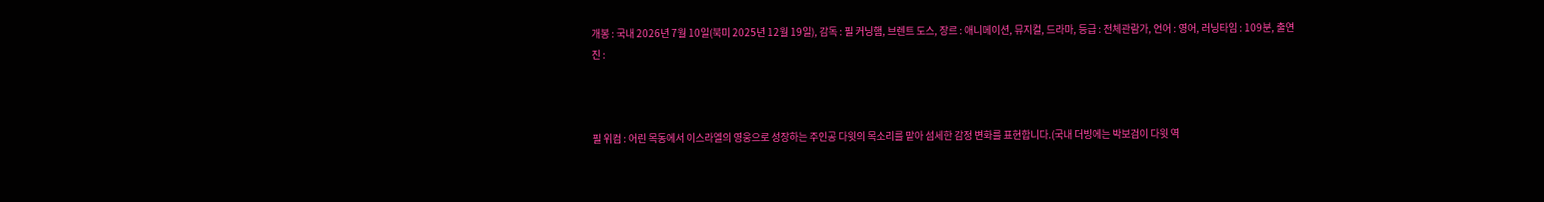개봉 : 국내 2026년 7월 10일(북미 2025년 12월 19일), 감독 : 필 커닝햄, 브렌트 도스, 장르 : 애니메이션, 뮤지컬, 드라마, 등급 : 전체관람가, 언어 : 영어, 러닝타임 : 109분, 출연진 :



필 위컴 : 어린 목동에서 이스라엘의 영웅으로 성장하는 주인공 다윗의 목소리를 맡아 섬세한 감정 변화를 표현합니다.(국내 더빙에는 박보검이 다윗 역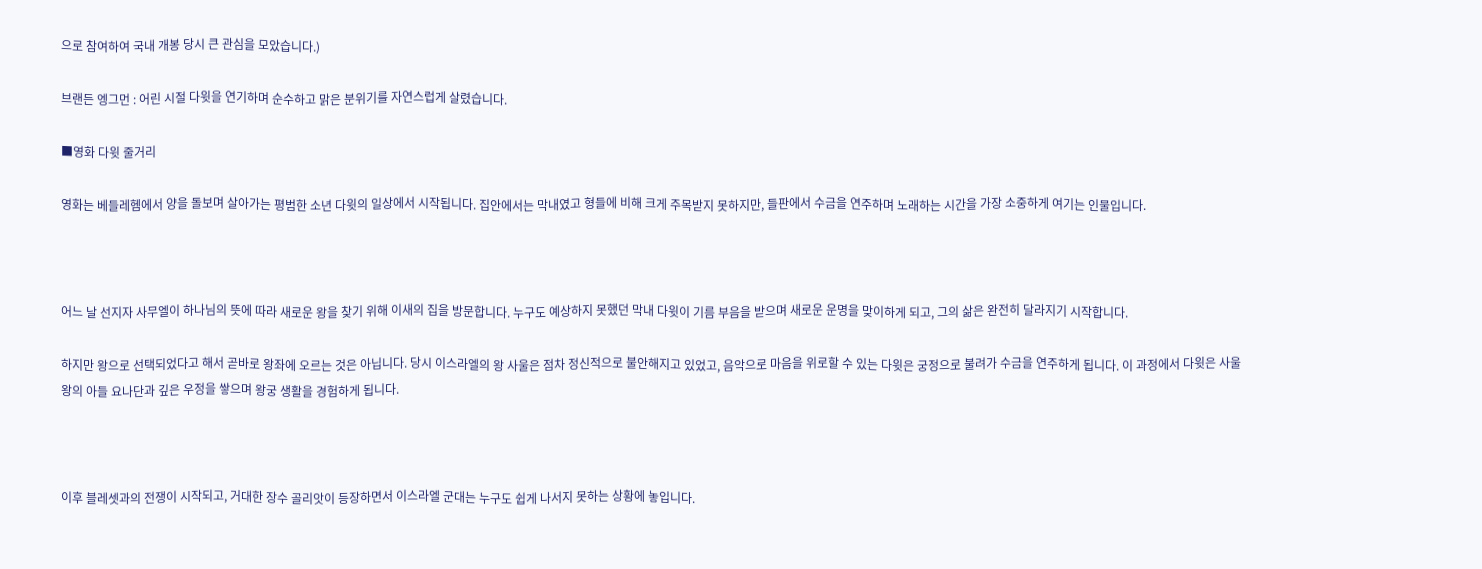으로 참여하여 국내 개봉 당시 큰 관심을 모았습니다.)

브랜든 엥그먼 : 어린 시절 다윗을 연기하며 순수하고 맑은 분위기를 자연스럽게 살렸습니다.

■영화 다윗 줄거리

영화는 베들레헴에서 양을 돌보며 살아가는 평범한 소년 다윗의 일상에서 시작됩니다. 집안에서는 막내였고 형들에 비해 크게 주목받지 못하지만, 들판에서 수금을 연주하며 노래하는 시간을 가장 소중하게 여기는 인물입니다.



어느 날 선지자 사무엘이 하나님의 뜻에 따라 새로운 왕을 찾기 위해 이새의 집을 방문합니다. 누구도 예상하지 못했던 막내 다윗이 기름 부음을 받으며 새로운 운명을 맞이하게 되고, 그의 삶은 완전히 달라지기 시작합니다.

하지만 왕으로 선택되었다고 해서 곧바로 왕좌에 오르는 것은 아닙니다. 당시 이스라엘의 왕 사울은 점차 정신적으로 불안해지고 있었고, 음악으로 마음을 위로할 수 있는 다윗은 궁정으로 불려가 수금을 연주하게 됩니다. 이 과정에서 다윗은 사울 왕의 아들 요나단과 깊은 우정을 쌓으며 왕궁 생활을 경험하게 됩니다.



이후 블레셋과의 전쟁이 시작되고, 거대한 장수 골리앗이 등장하면서 이스라엘 군대는 누구도 쉽게 나서지 못하는 상황에 놓입니다.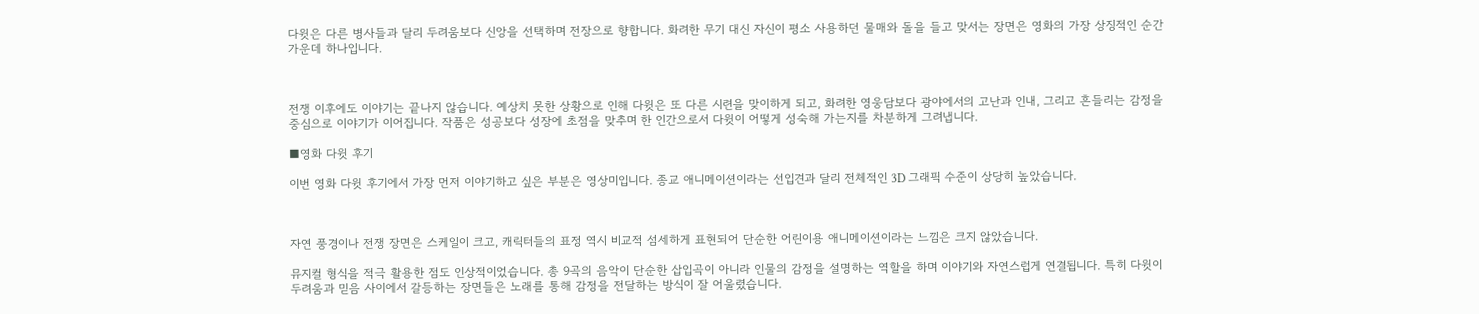다윗은 다른 병사들과 달리 두려움보다 신앙을 선택하며 전장으로 향합니다. 화려한 무기 대신 자신이 평소 사용하던 물매와 돌을 들고 맞서는 장면은 영화의 가장 상징적인 순간 가운데 하나입니다.



전쟁 이후에도 이야기는 끝나지 않습니다. 예상치 못한 상황으로 인해 다윗은 또 다른 시련을 맞이하게 되고, 화려한 영웅담보다 광야에서의 고난과 인내, 그리고 흔들리는 감정을 중심으로 이야기가 이어집니다. 작품은 성공보다 성장에 초점을 맞추며 한 인간으로서 다윗이 어떻게 성숙해 가는지를 차분하게 그려냅니다.

■영화 다윗 후기

이번 영화 다윗 후기에서 가장 먼저 이야기하고 싶은 부분은 영상미입니다. 종교 애니메이션이라는 선입견과 달리 전체적인 3D 그래픽 수준이 상당히 높았습니다.



자연 풍경이나 전쟁 장면은 스케일이 크고, 캐릭터들의 표정 역시 비교적 섬세하게 표현되어 단순한 어린이용 애니메이션이라는 느낌은 크지 않았습니다.

뮤지컬 형식을 적극 활용한 점도 인상적이었습니다. 총 9곡의 음악이 단순한 삽입곡이 아니라 인물의 감정을 설명하는 역할을 하며 이야기와 자연스럽게 연결됩니다. 특히 다윗이 두려움과 믿음 사이에서 갈등하는 장면들은 노래를 통해 감정을 전달하는 방식이 잘 어울렸습니다.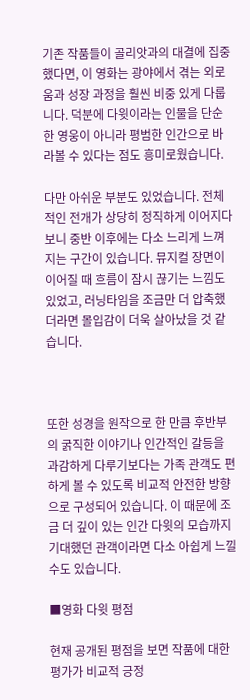기존 작품들이 골리앗과의 대결에 집중했다면, 이 영화는 광야에서 겪는 외로움과 성장 과정을 훨씬 비중 있게 다룹니다. 덕분에 다윗이라는 인물을 단순한 영웅이 아니라 평범한 인간으로 바라볼 수 있다는 점도 흥미로웠습니다.

다만 아쉬운 부분도 있었습니다. 전체적인 전개가 상당히 정직하게 이어지다 보니 중반 이후에는 다소 느리게 느껴지는 구간이 있습니다. 뮤지컬 장면이 이어질 때 흐름이 잠시 끊기는 느낌도 있었고, 러닝타임을 조금만 더 압축했더라면 몰입감이 더욱 살아났을 것 같습니다.



또한 성경을 원작으로 한 만큼 후반부의 굵직한 이야기나 인간적인 갈등을 과감하게 다루기보다는 가족 관객도 편하게 볼 수 있도록 비교적 안전한 방향으로 구성되어 있습니다. 이 때문에 조금 더 깊이 있는 인간 다윗의 모습까지 기대했던 관객이라면 다소 아쉽게 느낄 수도 있습니다.

■영화 다윗 평점

현재 공개된 평점을 보면 작품에 대한 평가가 비교적 긍정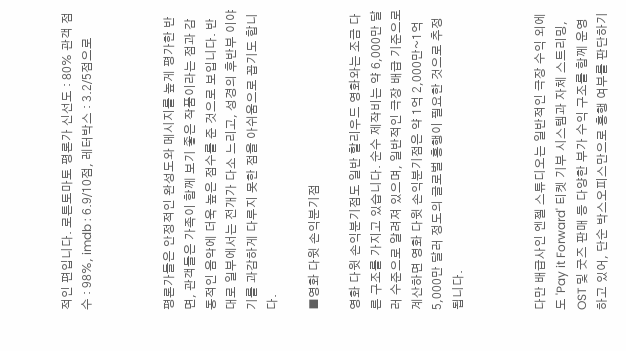적인 편입니다. 로튼토마토 평론가 신선도 : 80% 관객 점수 : 98%, imdb : 6.9/10점, 레터박스 : 3.2/5점으로



평론가들은 안정적인 완성도와 메시지를 높게 평가한 반면, 관객들은 가족이 함께 보기 좋은 작품이라는 점과 감동적인 음악에 더욱 높은 점수를 준 것으로 보입니다. 반대로 일부에서는 전개가 다소 느리고, 성경의 후반부 이야기를 과감하게 다루지 못한 점을 아쉬움으로 꼽기도 합니다.

■영화 다윗 손익분기점

영화 다윗 손익분기점도 일반 할리우드 영화와는 조금 다른 구조를 가지고 있습니다. 순수 제작비는 약 6,000만 달러 수준으로 알려져 있으며, 일반적인 극장 배급 기준으로 계산하면 영화 다윗 손익분기점은 약 1억 2,000만~1억 5,000만 달러 정도의 글로벌 흥행이 필요한 것으로 추정됩니다.



다만 배급사인 엔젤 스튜디오는 일반적인 극장 수익 외에도 'Pay it Forward' 티켓 기부 시스템과 자체 스트리밍, OST 및 굿즈 판매 등 다양한 부가 수익 구조를 함께 운영하고 있어, 단순 박스오피스만으로 흥행 여부를 판단하기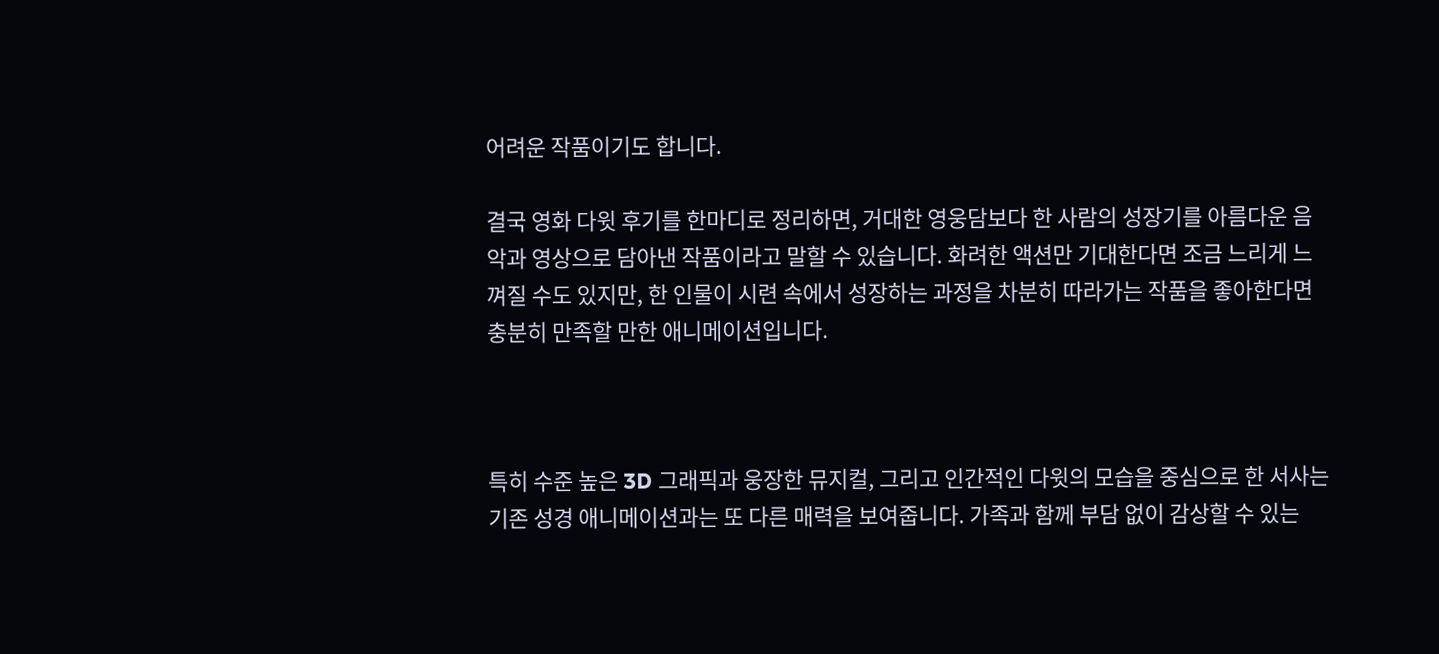어려운 작품이기도 합니다.

결국 영화 다윗 후기를 한마디로 정리하면, 거대한 영웅담보다 한 사람의 성장기를 아름다운 음악과 영상으로 담아낸 작품이라고 말할 수 있습니다. 화려한 액션만 기대한다면 조금 느리게 느껴질 수도 있지만, 한 인물이 시련 속에서 성장하는 과정을 차분히 따라가는 작품을 좋아한다면 충분히 만족할 만한 애니메이션입니다.



특히 수준 높은 3D 그래픽과 웅장한 뮤지컬, 그리고 인간적인 다윗의 모습을 중심으로 한 서사는 기존 성경 애니메이션과는 또 다른 매력을 보여줍니다. 가족과 함께 부담 없이 감상할 수 있는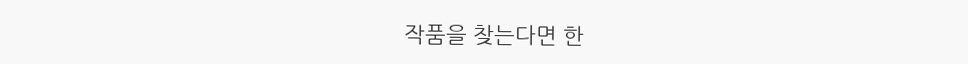작품을 찾는다면 한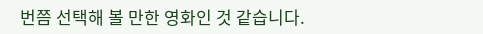번쯤 선택해 볼 만한 영화인 것 같습니다.